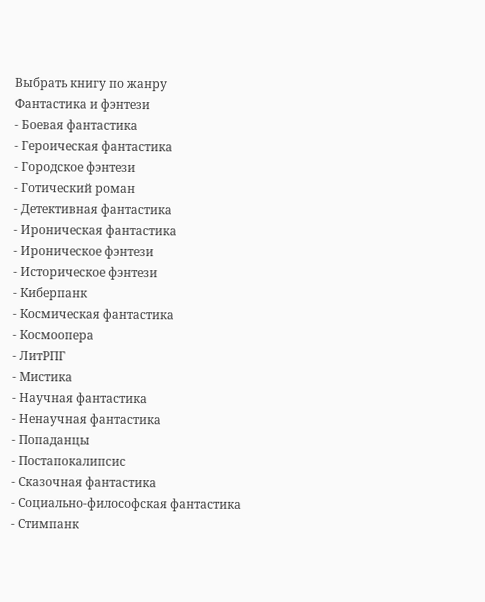Выбрать книгу по жанру
Фантастика и фэнтези
- Боевая фантастика
- Героическая фантастика
- Городское фэнтези
- Готический роман
- Детективная фантастика
- Ироническая фантастика
- Ироническое фэнтези
- Историческое фэнтези
- Киберпанк
- Космическая фантастика
- Космоопера
- ЛитРПГ
- Мистика
- Научная фантастика
- Ненаучная фантастика
- Попаданцы
- Постапокалипсис
- Сказочная фантастика
- Социально-философская фантастика
- Стимпанк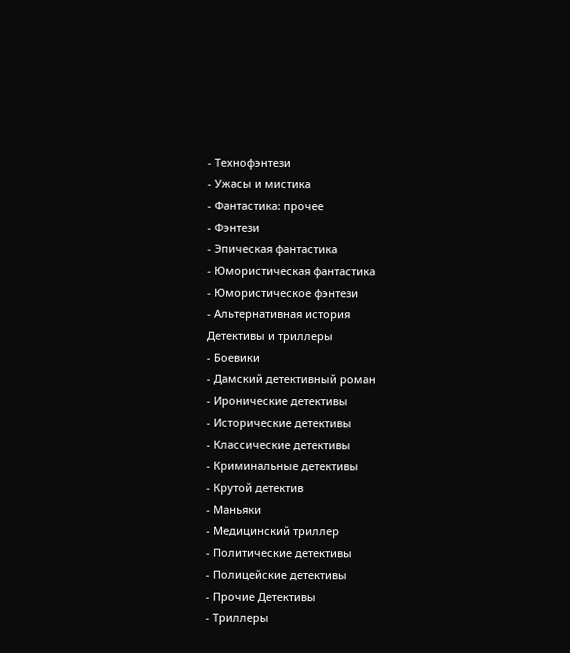- Технофэнтези
- Ужасы и мистика
- Фантастика: прочее
- Фэнтези
- Эпическая фантастика
- Юмористическая фантастика
- Юмористическое фэнтези
- Альтернативная история
Детективы и триллеры
- Боевики
- Дамский детективный роман
- Иронические детективы
- Исторические детективы
- Классические детективы
- Криминальные детективы
- Крутой детектив
- Маньяки
- Медицинский триллер
- Политические детективы
- Полицейские детективы
- Прочие Детективы
- Триллеры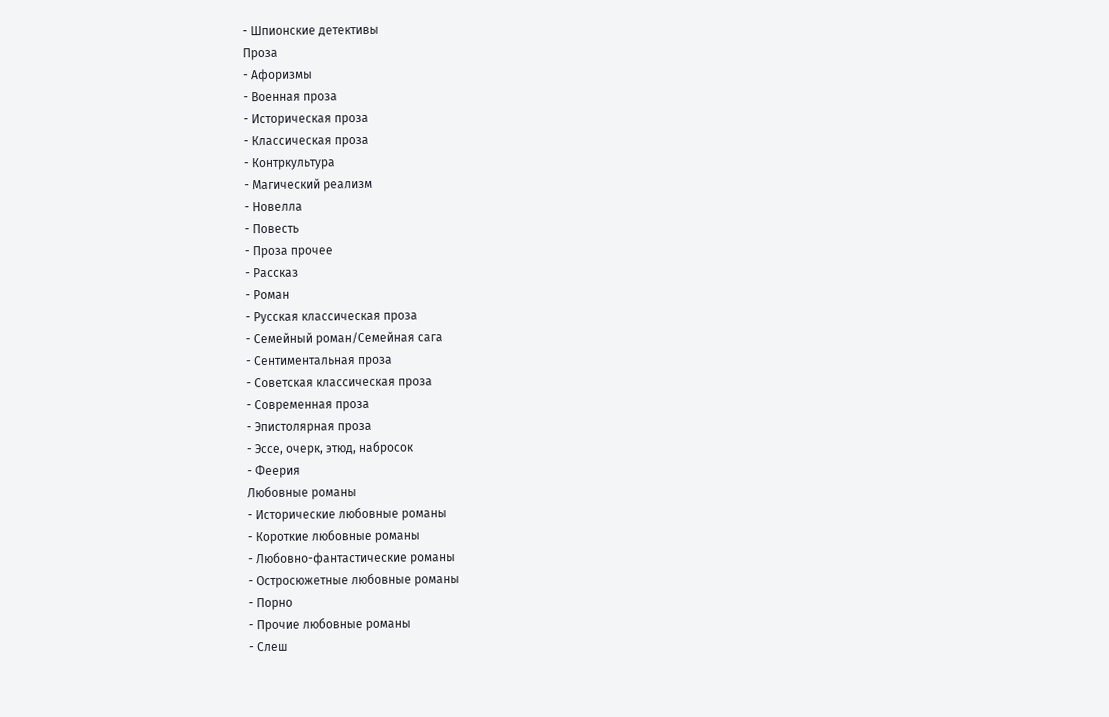- Шпионские детективы
Проза
- Афоризмы
- Военная проза
- Историческая проза
- Классическая проза
- Контркультура
- Магический реализм
- Новелла
- Повесть
- Проза прочее
- Рассказ
- Роман
- Русская классическая проза
- Семейный роман/Семейная сага
- Сентиментальная проза
- Советская классическая проза
- Современная проза
- Эпистолярная проза
- Эссе, очерк, этюд, набросок
- Феерия
Любовные романы
- Исторические любовные романы
- Короткие любовные романы
- Любовно-фантастические романы
- Остросюжетные любовные романы
- Порно
- Прочие любовные романы
- Слеш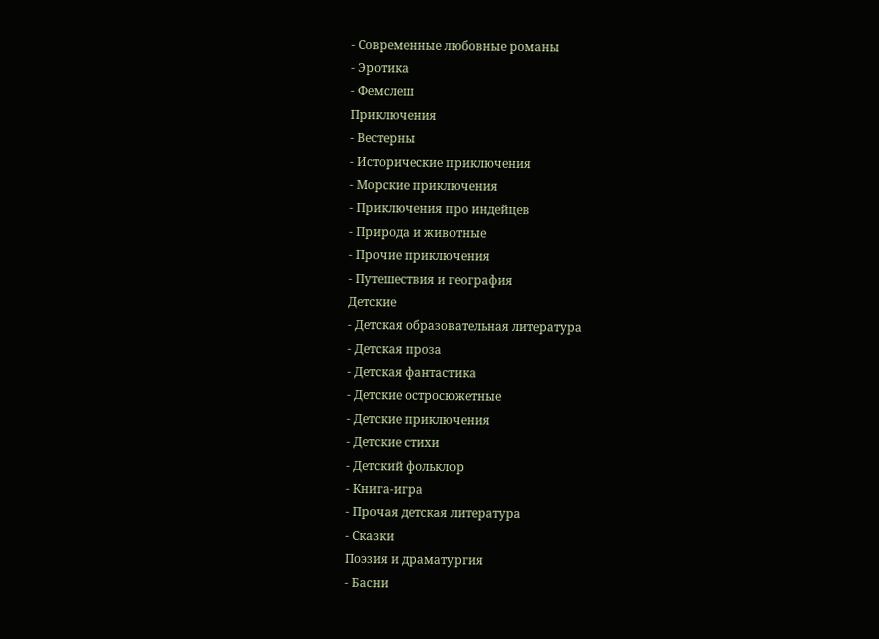- Современные любовные романы
- Эротика
- Фемслеш
Приключения
- Вестерны
- Исторические приключения
- Морские приключения
- Приключения про индейцев
- Природа и животные
- Прочие приключения
- Путешествия и география
Детские
- Детская образовательная литература
- Детская проза
- Детская фантастика
- Детские остросюжетные
- Детские приключения
- Детские стихи
- Детский фольклор
- Книга-игра
- Прочая детская литература
- Сказки
Поэзия и драматургия
- Басни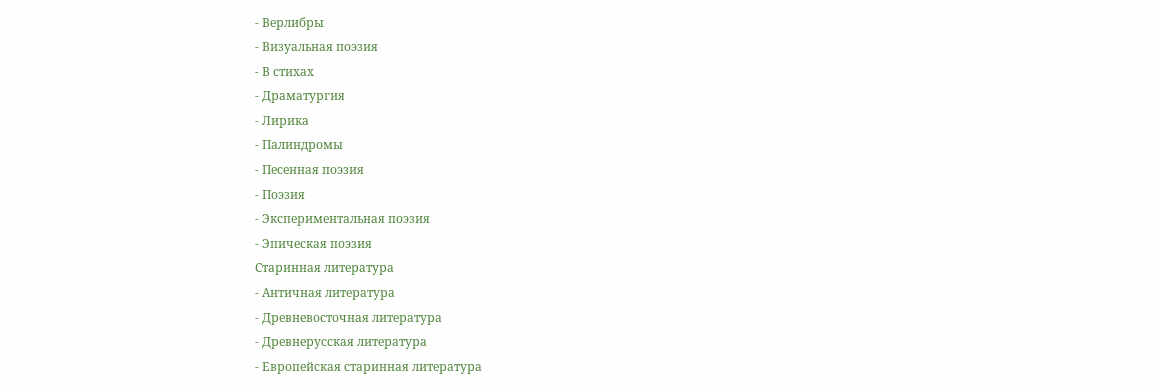- Верлибры
- Визуальная поэзия
- В стихах
- Драматургия
- Лирика
- Палиндромы
- Песенная поэзия
- Поэзия
- Экспериментальная поэзия
- Эпическая поэзия
Старинная литература
- Античная литература
- Древневосточная литература
- Древнерусская литература
- Европейская старинная литература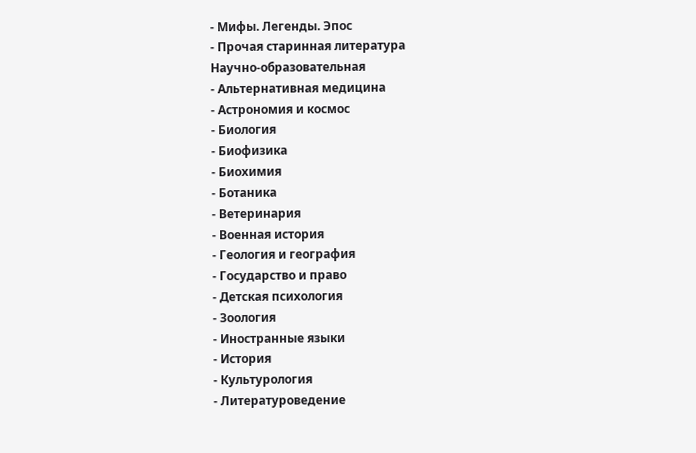- Мифы. Легенды. Эпос
- Прочая старинная литература
Научно-образовательная
- Альтернативная медицина
- Астрономия и космос
- Биология
- Биофизика
- Биохимия
- Ботаника
- Ветеринария
- Военная история
- Геология и география
- Государство и право
- Детская психология
- Зоология
- Иностранные языки
- История
- Культурология
- Литературоведение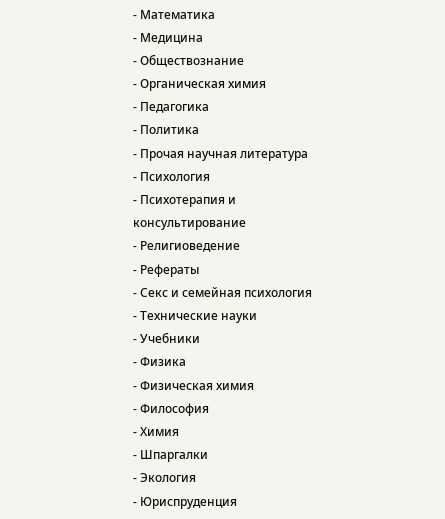- Математика
- Медицина
- Обществознание
- Органическая химия
- Педагогика
- Политика
- Прочая научная литература
- Психология
- Психотерапия и консультирование
- Религиоведение
- Рефераты
- Секс и семейная психология
- Технические науки
- Учебники
- Физика
- Физическая химия
- Философия
- Химия
- Шпаргалки
- Экология
- Юриспруденция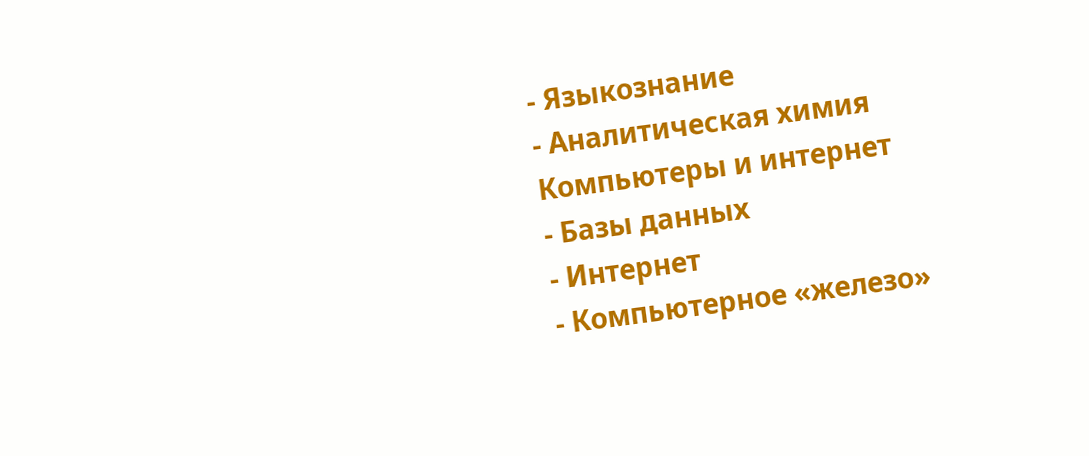- Языкознание
- Аналитическая химия
Компьютеры и интернет
- Базы данных
- Интернет
- Компьютерное «железо»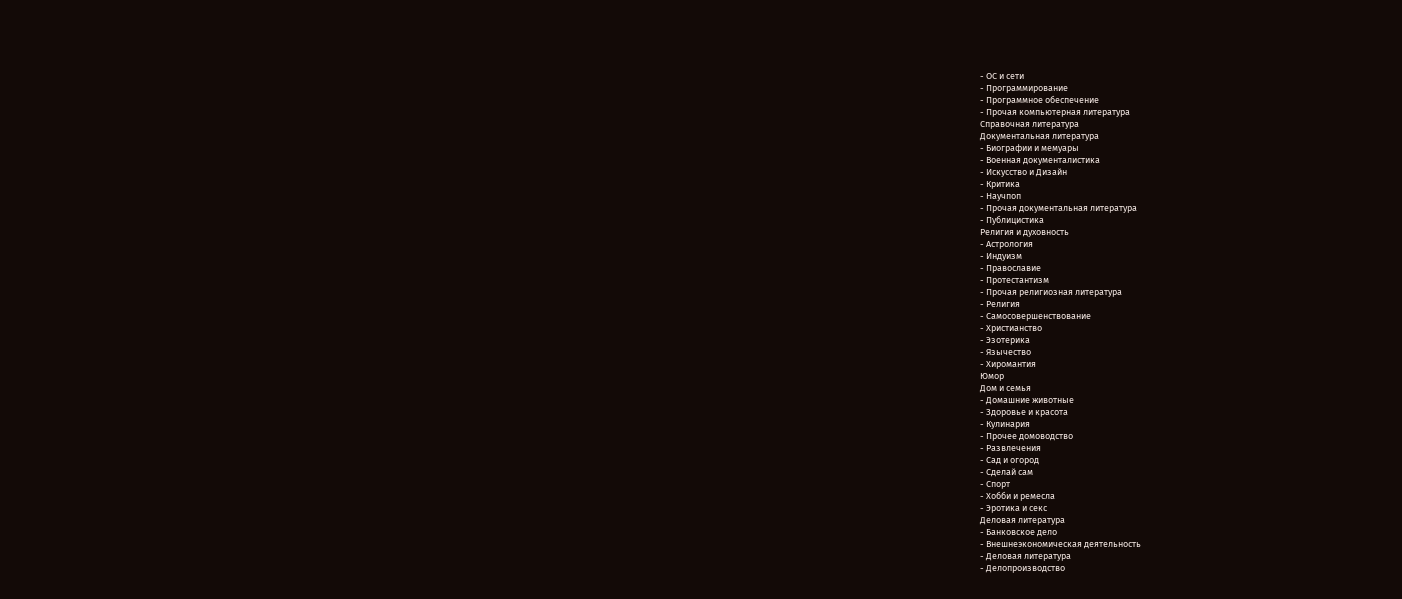- ОС и сети
- Программирование
- Программное обеспечение
- Прочая компьютерная литература
Справочная литература
Документальная литература
- Биографии и мемуары
- Военная документалистика
- Искусство и Дизайн
- Критика
- Научпоп
- Прочая документальная литература
- Публицистика
Религия и духовность
- Астрология
- Индуизм
- Православие
- Протестантизм
- Прочая религиозная литература
- Религия
- Самосовершенствование
- Христианство
- Эзотерика
- Язычество
- Хиромантия
Юмор
Дом и семья
- Домашние животные
- Здоровье и красота
- Кулинария
- Прочее домоводство
- Развлечения
- Сад и огород
- Сделай сам
- Спорт
- Хобби и ремесла
- Эротика и секс
Деловая литература
- Банковское дело
- Внешнеэкономическая деятельность
- Деловая литература
- Делопроизводство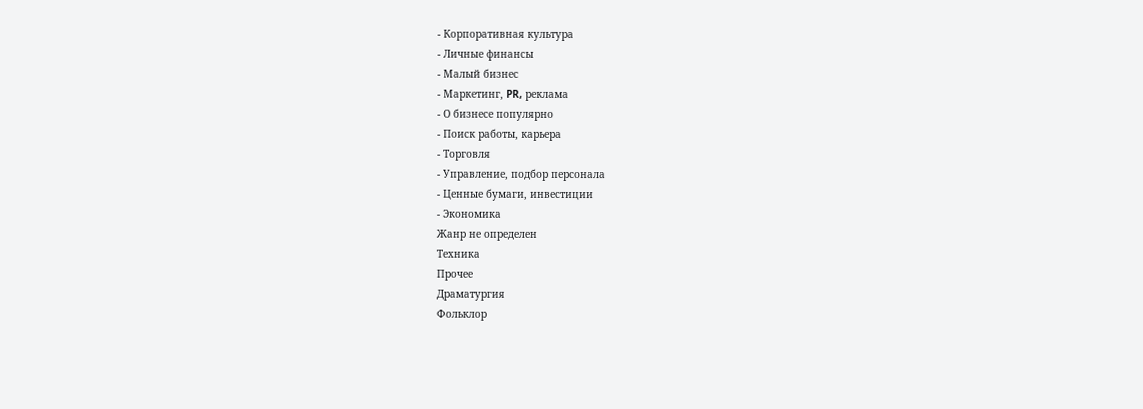- Корпоративная культура
- Личные финансы
- Малый бизнес
- Маркетинг, PR, реклама
- О бизнесе популярно
- Поиск работы, карьера
- Торговля
- Управление, подбор персонала
- Ценные бумаги, инвестиции
- Экономика
Жанр не определен
Техника
Прочее
Драматургия
Фольклор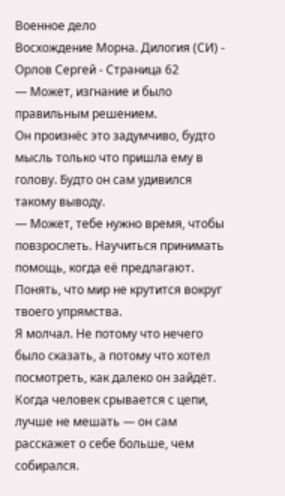Военное дело
Восхождение Морна. Дилогия (СИ) - Орлов Сергей - Страница 62
— Может, изгнание и было правильным решением.
Он произнёс это задумчиво, будто мысль только что пришла ему в голову. Будто он сам удивился такому выводу.
— Может, тебе нужно время, чтобы повзрослеть. Научиться принимать помощь, когда её предлагают. Понять, что мир не крутится вокруг твоего упрямства.
Я молчал. Не потому что нечего было сказать, а потому что хотел посмотреть, как далеко он зайдёт. Когда человек срывается с цепи, лучше не мешать — он сам расскажет о себе больше, чем собирался.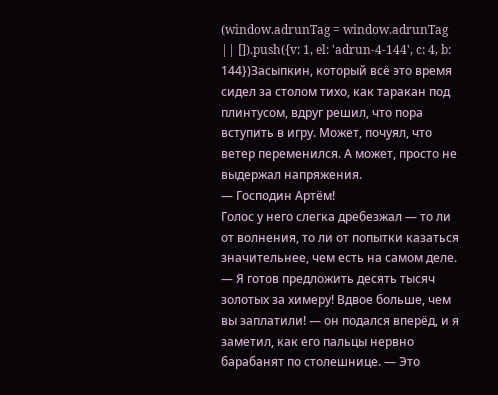(window.adrunTag = window.adrunTag || []).push({v: 1, el: 'adrun-4-144', c: 4, b: 144})Засыпкин, который всё это время сидел за столом тихо, как таракан под плинтусом, вдруг решил, что пора вступить в игру. Может, почуял, что ветер переменился. А может, просто не выдержал напряжения.
— Господин Артём!
Голос у него слегка дребезжал — то ли от волнения, то ли от попытки казаться значительнее, чем есть на самом деле.
— Я готов предложить десять тысяч золотых за химеру! Вдвое больше, чем вы заплатили! — он подался вперёд, и я заметил, как его пальцы нервно барабанят по столешнице. — Это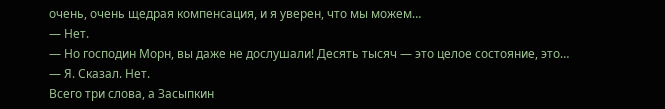очень, очень щедрая компенсация, и я уверен, что мы можем…
— Нет.
— Но господин Морн, вы даже не дослушали! Десять тысяч — это целое состояние, это…
— Я. Сказал. Нет.
Всего три слова, а Засыпкин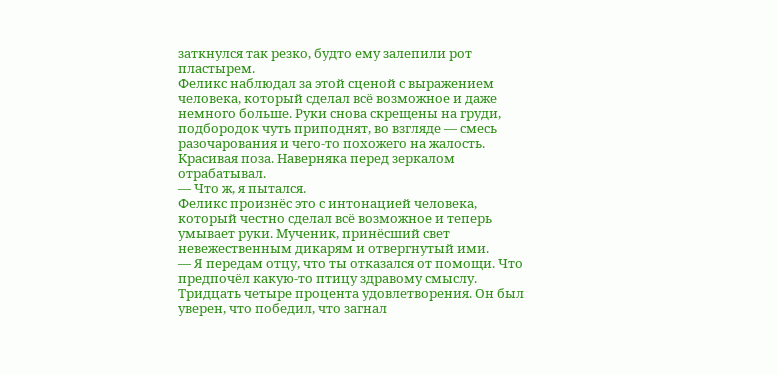заткнулся так резко, будто ему залепили рот пластырем.
Феликс наблюдал за этой сценой с выражением человека, который сделал всё возможное и даже немного больше. Руки снова скрещены на груди, подбородок чуть приподнят, во взгляде — смесь разочарования и чего-то похожего на жалость.
Красивая поза. Наверняка перед зеркалом отрабатывал.
— Что ж, я пытался.
Феликс произнёс это с интонацией человека, который честно сделал всё возможное и теперь умывает руки. Мученик, принёсший свет невежественным дикарям и отвергнутый ими.
— Я передам отцу, что ты отказался от помощи. Что предпочёл какую-то птицу здравому смыслу.
Тридцать четыре процента удовлетворения. Он был уверен, что победил, что загнал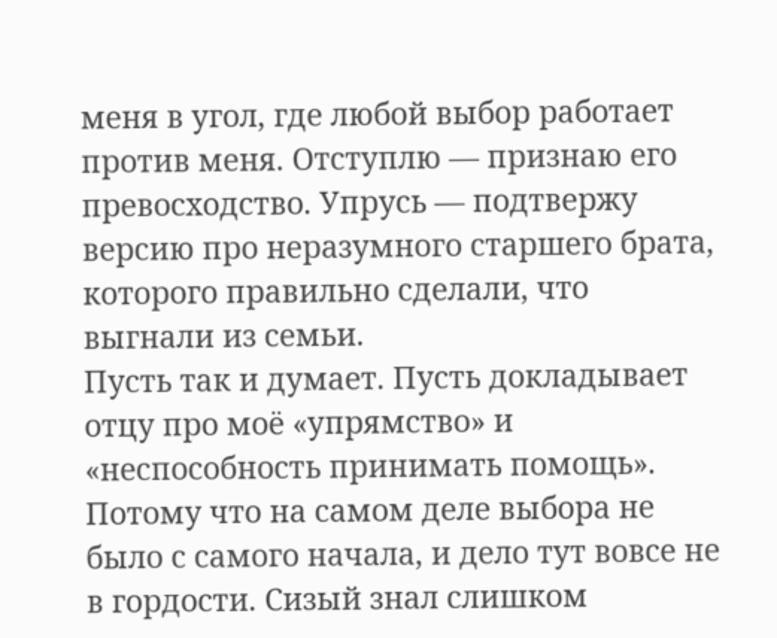меня в угол, где любой выбор работает против меня. Отступлю — признаю его превосходство. Упрусь — подтвержу версию про неразумного старшего брата, которого правильно сделали, что выгнали из семьи.
Пусть так и думает. Пусть докладывает отцу про моё «упрямство» и «неспособность принимать помощь».
Потому что на самом деле выбора не было с самого начала, и дело тут вовсе не в гордости. Сизый знал слишком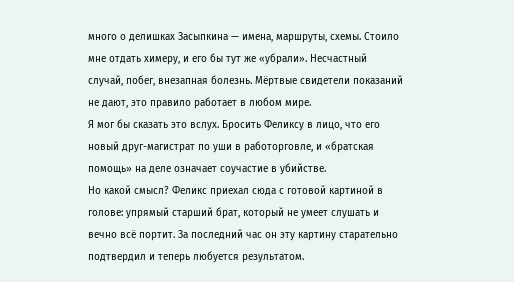много о делишках Засыпкина — имена, маршруты, схемы. Стоило мне отдать химеру, и его бы тут же «убрали». Несчастный случай, побег, внезапная болезнь. Мёртвые свидетели показаний не дают, это правило работает в любом мире.
Я мог бы сказать это вслух. Бросить Феликсу в лицо, что его новый друг-магистрат по уши в работорговле, и «братская помощь» на деле означает соучастие в убийстве.
Но какой смысл? Феликс приехал сюда с готовой картиной в голове: упрямый старший брат, который не умеет слушать и вечно всё портит. За последний час он эту картину старательно подтвердил и теперь любуется результатом.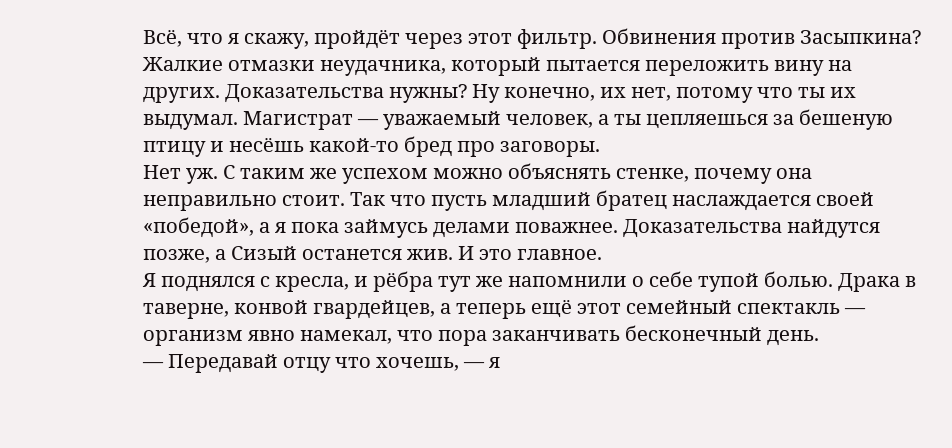Всё, что я скажу, пройдёт через этот фильтр. Обвинения против Засыпкина? Жалкие отмазки неудачника, который пытается переложить вину на других. Доказательства нужны? Ну конечно, их нет, потому что ты их выдумал. Магистрат — уважаемый человек, а ты цепляешься за бешеную птицу и несёшь какой-то бред про заговоры.
Нет уж. С таким же успехом можно объяснять стенке, почему она неправильно стоит. Так что пусть младший братец наслаждается своей «победой», а я пока займусь делами поважнее. Доказательства найдутся позже, а Сизый останется жив. И это главное.
Я поднялся с кресла, и рёбра тут же напомнили о себе тупой болью. Драка в таверне, конвой гвардейцев, а теперь ещё этот семейный спектакль — организм явно намекал, что пора заканчивать бесконечный день.
— Передавай отцу что хочешь, — я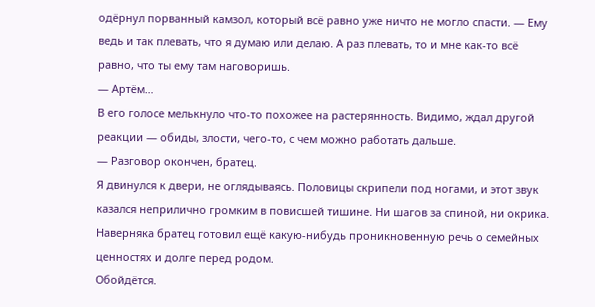одёрнул порванный камзол, который всё равно уже ничто не могло спасти. — Ему ведь и так плевать, что я думаю или делаю. А раз плевать, то и мне как-то всё равно, что ты ему там наговоришь.
— Артём…
В его голосе мелькнуло что-то похожее на растерянность. Видимо, ждал другой реакции — обиды, злости, чего-то, с чем можно работать дальше.
— Разговор окончен, братец.
Я двинулся к двери, не оглядываясь. Половицы скрипели под ногами, и этот звук казался неприлично громким в повисшей тишине. Ни шагов за спиной, ни окрика. Наверняка братец готовил ещё какую-нибудь проникновенную речь о семейных ценностях и долге перед родом.
Обойдётся.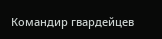Командир гвардейцев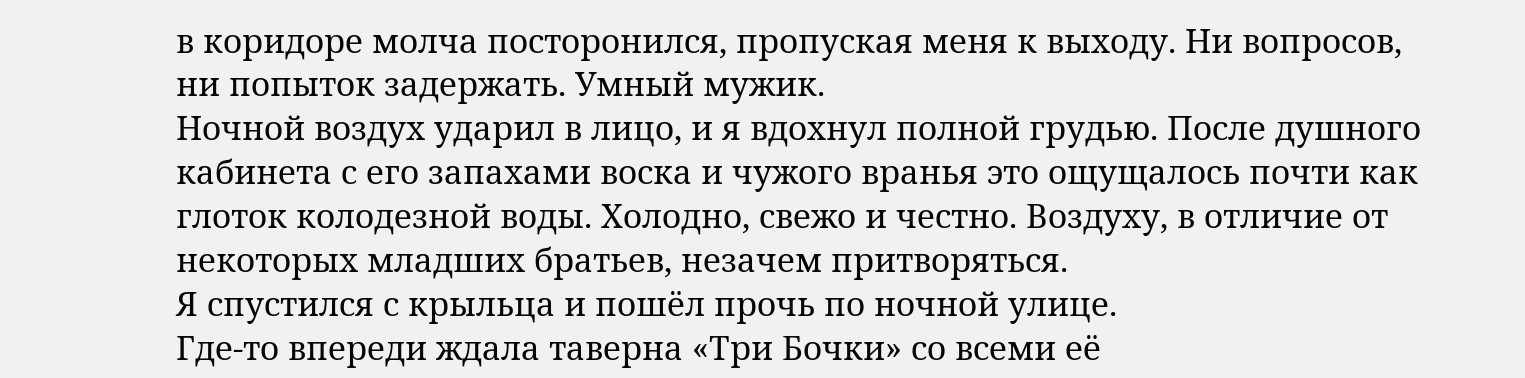в коридоре молча посторонился, пропуская меня к выходу. Ни вопросов, ни попыток задержать. Умный мужик.
Ночной воздух ударил в лицо, и я вдохнул полной грудью. После душного кабинета с его запахами воска и чужого вранья это ощущалось почти как глоток колодезной воды. Холодно, свежо и честно. Воздуху, в отличие от некоторых младших братьев, незачем притворяться.
Я спустился с крыльца и пошёл прочь по ночной улице.
Где-то впереди ждала таверна «Три Бочки» со всеми её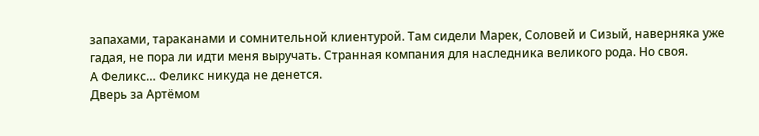запахами, тараканами и сомнительной клиентурой. Там сидели Марек, Соловей и Сизый, наверняка уже гадая, не пора ли идти меня выручать. Странная компания для наследника великого рода. Но своя.
А Феликс… Феликс никуда не денется.
Дверь за Артёмом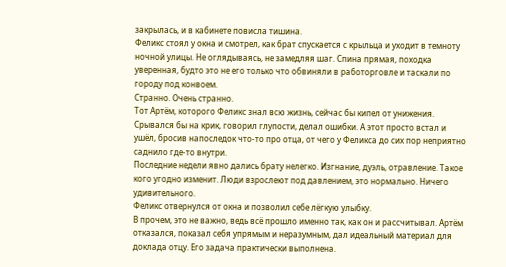закрылась, и в кабинете повисла тишина.
Феликс стоял у окна и смотрел, как брат спускается с крыльца и уходит в темноту ночной улицы. Не оглядываясь, не замедляя шаг. Спина прямая, походка уверенная, будто это не его только что обвиняли в работорговле и таскали по городу под конвоем.
Странно. Очень странно.
Тот Артём, которого Феликс знал всю жизнь, сейчас бы кипел от унижения. Срывался бы на крик, говорил глупости, делал ошибки. А этот просто встал и ушёл, бросив напоследок что-то про отца, от чего у Феликса до сих пор неприятно саднило где-то внутри.
Последние недели явно дались брату нелегко. Изгнание, дуэль, отравление. Такое кого угодно изменит. Люди взрослеют под давлением, это нормально. Ничего удивительного.
Феликс отвернулся от окна и позволил себе лёгкую улыбку.
В прочем, это не важно, ведь всё прошло именно так, как он и рассчитывал. Артём отказался, показал себя упрямым и неразумным, дал идеальный материал для доклада отцу. Его задача практически выполнена.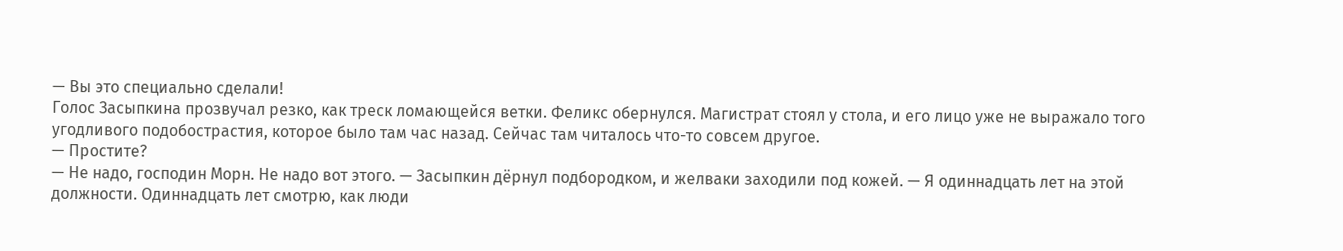— Вы это специально сделали!
Голос Засыпкина прозвучал резко, как треск ломающейся ветки. Феликс обернулся. Магистрат стоял у стола, и его лицо уже не выражало того угодливого подобострастия, которое было там час назад. Сейчас там читалось что-то совсем другое.
— Простите?
— Не надо, господин Морн. Не надо вот этого. — Засыпкин дёрнул подбородком, и желваки заходили под кожей. — Я одиннадцать лет на этой должности. Одиннадцать лет смотрю, как люди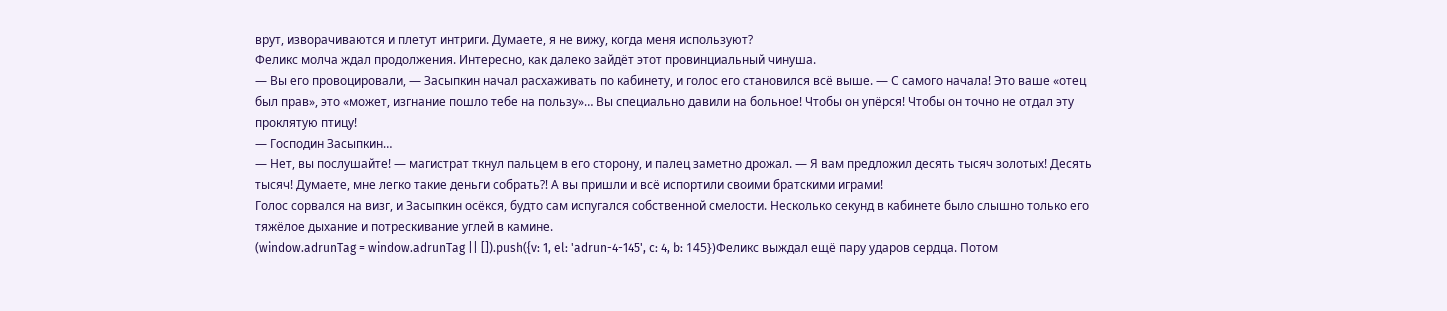врут, изворачиваются и плетут интриги. Думаете, я не вижу, когда меня используют?
Феликс молча ждал продолжения. Интересно, как далеко зайдёт этот провинциальный чинуша.
— Вы его провоцировали, — Засыпкин начал расхаживать по кабинету, и голос его становился всё выше. — С самого начала! Это ваше «отец был прав», это «может, изгнание пошло тебе на пользу»… Вы специально давили на больное! Чтобы он упёрся! Чтобы он точно не отдал эту проклятую птицу!
— Господин Засыпкин…
— Нет, вы послушайте! — магистрат ткнул пальцем в его сторону, и палец заметно дрожал. — Я вам предложил десять тысяч золотых! Десять тысяч! Думаете, мне легко такие деньги собрать⁈ А вы пришли и всё испортили своими братскими играми!
Голос сорвался на визг, и Засыпкин осёкся, будто сам испугался собственной смелости. Несколько секунд в кабинете было слышно только его тяжёлое дыхание и потрескивание углей в камине.
(window.adrunTag = window.adrunTag || []).push({v: 1, el: 'adrun-4-145', c: 4, b: 145})Феликс выждал ещё пару ударов сердца. Потом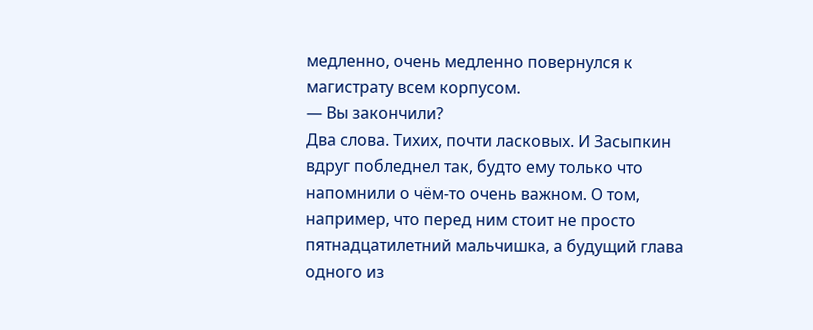медленно, очень медленно повернулся к магистрату всем корпусом.
— Вы закончили?
Два слова. Тихих, почти ласковых. И Засыпкин вдруг побледнел так, будто ему только что напомнили о чём-то очень важном. О том, например, что перед ним стоит не просто пятнадцатилетний мальчишка, а будущий глава одного из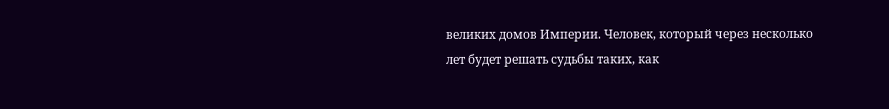великих домов Империи. Человек, который через несколько лет будет решать судьбы таких, как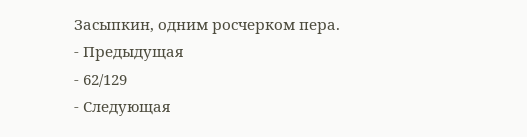Засыпкин, одним росчерком пера.
- Предыдущая
- 62/129
- Следующая